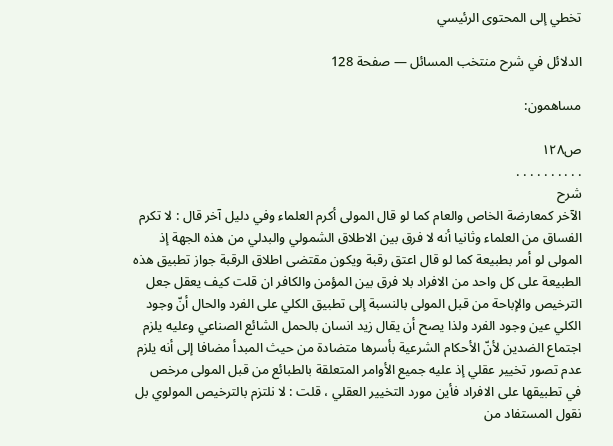تخطي إلى المحتوى الرئيسي

الدلائل في شرح منتخب المسائل — صفحة 128

مساهمون:

ص١٢٨
. . . . . . . . . .
شرح
الآخر كمعارضة الخاص والعام كما لو قال المولى أكرم العلماء وفي دليل آخر قال : لا تكرم الفساق من العلماء وثانيا أنه لا فرق بين الاطلاق الشمولي والبدلي من هذه الجهة إذ المولى لو أمر بطبيعة كما لو قال اعتق رقبة ويكون مقتضى اطلاق الرقبة جواز تطبيق هذه الطبيعة على كل واحد من الافراد بلا فرق بين المؤمن والكافر ان قلت كيف يعقل جعل الترخيص والإباحة من قبل المولى بالنسبة إلى تطبيق الكلي على الفرد والحال أنّ وجود الكلي عين وجود الفرد ولذا يصح أن يقال زيد انسان بالحمل الشائع الصناعي وعليه يلزم اجتماع الضدين لأنّ الأحكام الشرعية بأسرها متضادة من حيث المبدأ مضافا إلى أنه يلزم عدم تصور تخيير عقلي إذ عليه جميع الأوامر المتعلقة بالطبائع من قبل المولى مرخص في تطبيقها على الافراد فأين مورد التخيير العقلي ، قلت : لا نلتزم بالترخيص المولوي بل نقول المستفاد من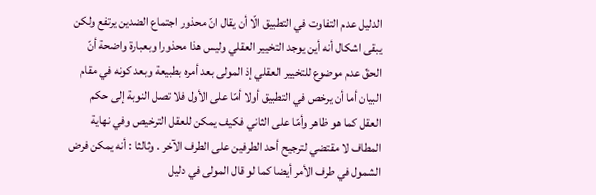الدليل عدم التفاوت في التطبيق الّا أن يقال انّ محذور اجتماع الضدين يرتفع ولكن يبقى اشكال أنه أين يوجد التخيير العقلي وليس هذا محذورا وبعبارة واضحة أنّ الحقّ عدم موضوع للتخيير العقلي إذ المولى بعد أمره بطبيعة وبعد كونه في مقام البيان أما أن يرخص في التطبيق أولا أمّا على الأول فلا تصل النوبة إلى حكم العقل كما هو ظاهر وأمّا على الثاني فكيف يمكن للعقل الترخيص وفي نهاية المطاف لا مقتضي لترجيح أحد الطرفين على الطرف الآخر . وثالثا : أنه يمكن فرض الشمول في طرف الأمر أيضا كما لو قال المولى في دليل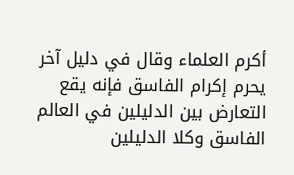أكرم العلماء وقال في دليل آخر يحرم إكرام الفاسق فإنه يقع التعارض بين الدليلين في العالم الفاسق وكلا الدليلين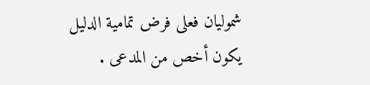شموليان فعلى فرض تمامية الدليل يكون أخص من المدعى .